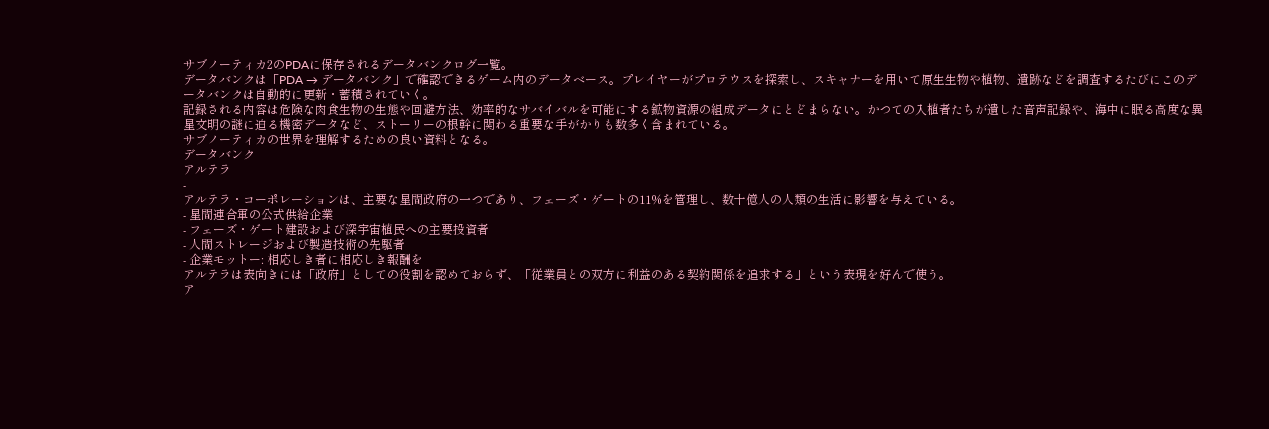サブノーティカ2のPDAに保存されるデータバンクログ一覧。
データバンクは「PDA → データバンク」で確認できるゲーム内のデータベース。プレイヤーがプロテウスを探索し、スキャナーを用いて原生生物や植物、遺跡などを調査するたびにこのデータバンクは自動的に更新・蓄積されていく。
記録される内容は危険な肉食生物の生態や回避方法、効率的なサバイバルを可能にする鉱物資源の組成データにとどまらない。かつての入植者たちが遺した音声記録や、海中に眠る高度な異星文明の謎に迫る機密データなど、ストーリーの根幹に関わる重要な手がかりも数多く含まれている。
サブノーティカの世界を理解するための良い資料となる。
データバンク
アルテラ
-
アルテラ・コーポレーションは、主要な星間政府の一つであり、フェーズ・ゲートの11%を管理し、数十億人の人類の生活に影響を与えている。
- 星間連合軍の公式供給企業
- フェーズ・ゲート建設および深宇宙植民への主要投資者
- 人間ストレージおよび製造技術の先駆者
- 企業モットー: 相応しき者に相応しき報酬を
アルテラは表向きには「政府」としての役割を認めておらず、「従業員との双方に利益のある契約関係を追求する」という表現を好んで使う。
ア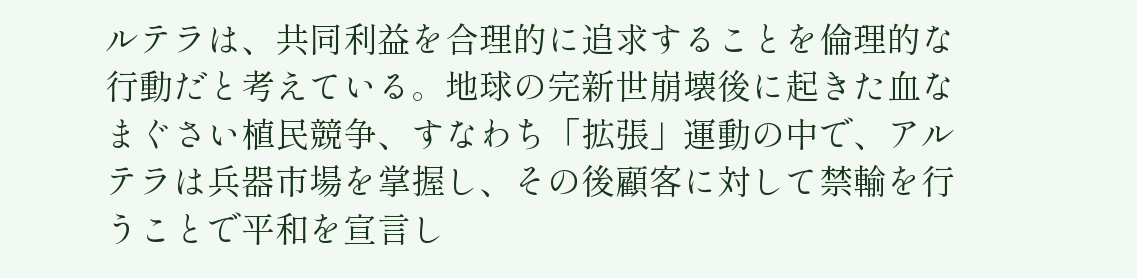ルテラは、共同利益を合理的に追求することを倫理的な行動だと考えている。地球の完新世崩壊後に起きた血なまぐさい植民競争、すなわち「拡張」運動の中で、アルテラは兵器市場を掌握し、その後顧客に対して禁輸を行うことで平和を宣言し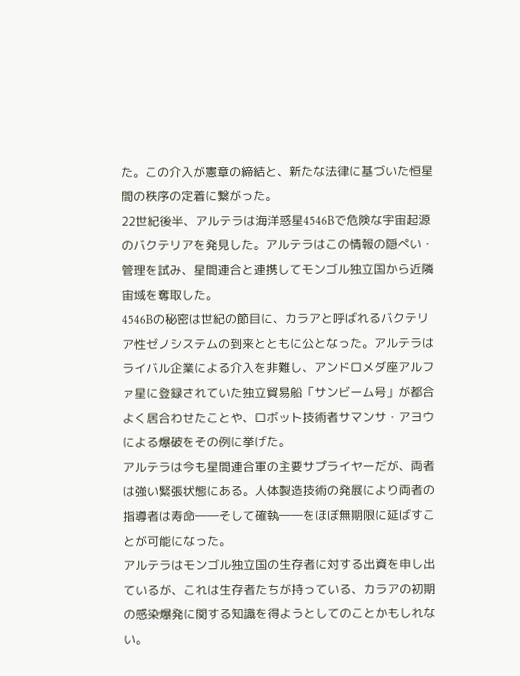た。この介入が憲章の締結と、新たな法律に基づいた恒星間の秩序の定着に繋がった。
22世紀後半、アルテラは海洋惑星4546Bで危険な宇宙起源のバクテリアを発見した。アルテラはこの情報の隠ぺい・管理を試み、星間連合と連携してモンゴル独立国から近隣宙域を奪取した。
4546Bの秘密は世紀の節目に、カラアと呼ばれるバクテリア性ゼノシステムの到来とともに公となった。アルテラはライバル企業による介入を非難し、アンドロメダ座アルファ星に登録されていた独立貿易船「サンビーム号」が都合よく居合わせたことや、ロボット技術者サマンサ・アヨウによる爆破をその例に挙げた。
アルテラは今も星間連合軍の主要サプライヤーだが、両者は強い緊張状態にある。人体製造技術の発展により両者の指導者は寿命――そして確執――をほぼ無期限に延ばすことが可能になった。
アルテラはモンゴル独立国の生存者に対する出資を申し出ているが、これは生存者たちが持っている、カラアの初期の感染爆発に関する知識を得ようとしてのことかもしれない。